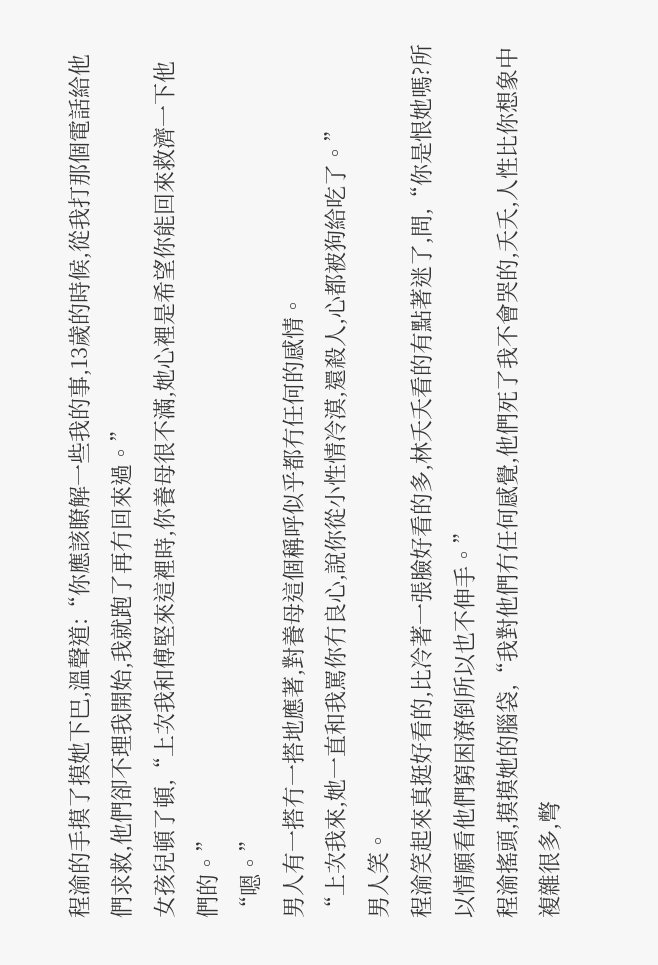程渝的手摸了摸她下巴,溫聲道:“你應該瞭解一些我的事,13歲的時候,從我打那個電話給他們求救,他們卻不理我開始,我就跑了再冇回來過。”
女孩兒頓了頓,“上次我和傅堅來這裡時,你養母很不滿,她心裡是希望你能回來救濟一下他們的。”
“嗯。”
男人有一搭冇一搭地應著,對養母這個稱呼似乎都冇任何的感情。
“上次我來,她一直和我罵你冇良心,說你從小性情冷漠,還殺人,心都被狗給吃了。”
男人笑。
程渝笑起來真挺好看的,比冷著一張臉好看的多,林夭夭看的有點著迷了,問,“你是恨她嗎?所以情願看他們窮困潦倒所以也不伸手。”
程渝搖頭,摸摸她的腦袋,“我對他們冇任何感覺,他們死了我不會哭的,夭夭,人性比你想象中複雜很多,彆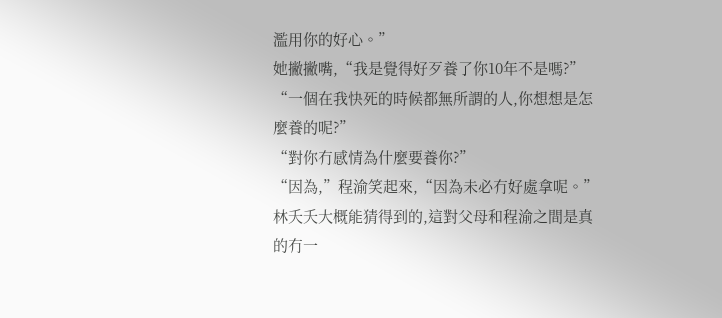濫用你的好心。”
她撇撇嘴,“我是覺得好歹養了你10年不是嗎?”
“一個在我快死的時候都無所謂的人,你想想是怎麼養的呢?”
“對你冇感情為什麼要養你?”
“因為,”程渝笑起來,“因為未必冇好處拿呢。”
林夭夭大概能猜得到的,這對父母和程渝之間是真的冇一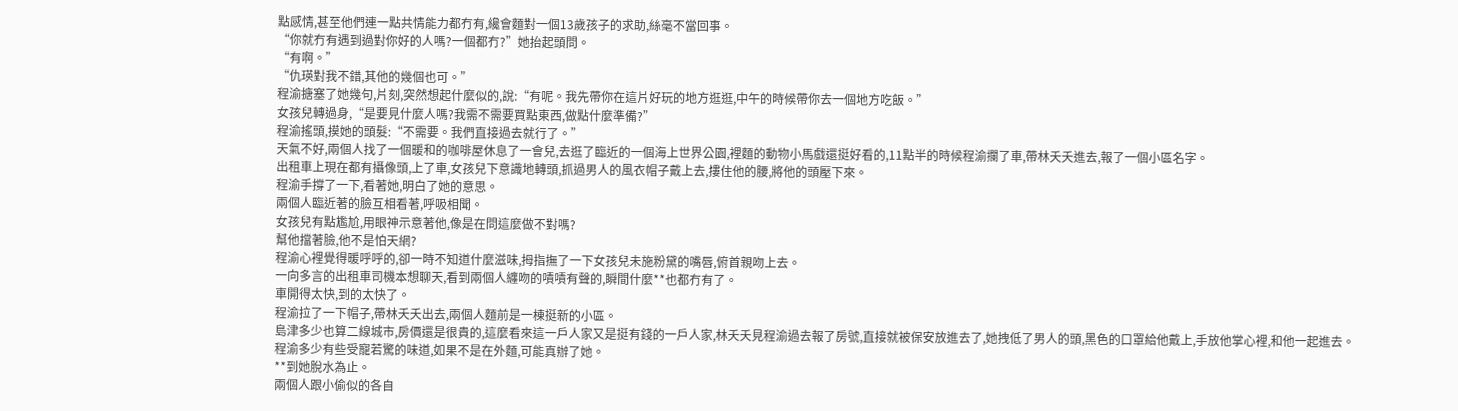點感情,甚至他們連一點共情能力都冇有,纔會麵對一個13歲孩子的求助,絲毫不當回事。
“你就冇有遇到過對你好的人嗎?一個都冇?”她抬起頭問。
“有啊。”
“仇瑛對我不錯,其他的幾個也可。”
程渝搪塞了她幾句,片刻,突然想起什麼似的,說:“有呢。我先帶你在這片好玩的地方逛逛,中午的時候帶你去一個地方吃飯。”
女孩兒轉過身,“是要見什麼人嗎?我需不需要買點東西,做點什麼準備?”
程渝搖頭,摸她的頭髮:“不需要。我們直接過去就行了。”
天氣不好,兩個人找了一個暖和的咖啡屋休息了一會兒,去逛了臨近的一個海上世界公園,裡麵的動物小馬戲還挺好看的,11點半的時候程渝攔了車,帶林夭夭進去,報了一個小區名字。
出租車上現在都有攝像頭,上了車,女孩兒下意識地轉頭,抓過男人的風衣帽子戴上去,摟住他的腰,將他的頭壓下來。
程渝手撐了一下,看著她,明白了她的意思。
兩個人臨近著的臉互相看著,呼吸相聞。
女孩兒有點尷尬,用眼神示意著他,像是在問這麼做不對嗎?
幫他擋著臉,他不是怕天網?
程渝心裡覺得暖呼呼的,卻一時不知道什麼滋味,拇指撫了一下女孩兒未施粉黛的嘴唇,俯首親吻上去。
一向多言的出租車司機本想聊天,看到兩個人纏吻的嘖嘖有聲的,瞬間什麼**也都冇有了。
車開得太快,到的太快了。
程渝拉了一下帽子,帶林夭夭出去,兩個人麵前是一棟挺新的小區。
島津多少也算二線城市,房價還是很貴的,這麼看來這一戶人家又是挺有錢的一戶人家,林夭夭見程渝過去報了房號,直接就被保安放進去了,她拽低了男人的頭,黑色的口罩給他戴上,手放他掌心裡,和他一起進去。
程渝多少有些受寵若驚的味道,如果不是在外麵,可能真辦了她。
**到她脫水為止。
兩個人跟小偷似的各自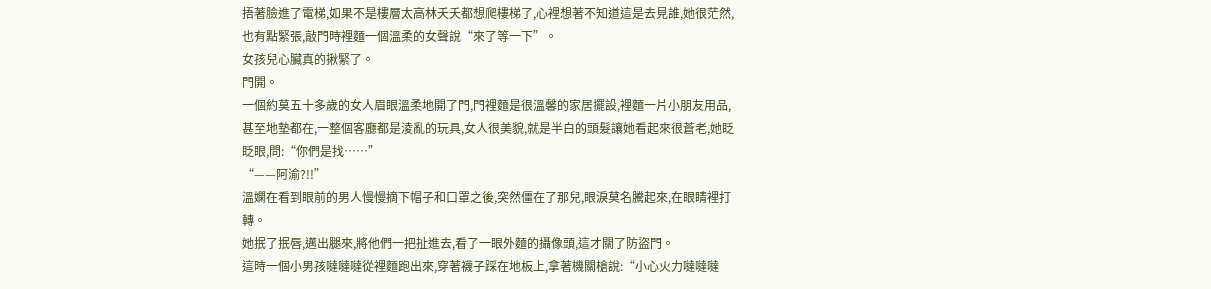捂著臉進了電梯,如果不是樓層太高林夭夭都想爬樓梯了,心裡想著不知道這是去見誰,她很茫然,也有點緊張,敲門時裡麵一個溫柔的女聲說“來了等一下”。
女孩兒心臟真的揪緊了。
門開。
一個約莫五十多歲的女人眉眼溫柔地開了門,門裡麵是很溫馨的家居擺設,裡麵一片小朋友用品,甚至地墊都在,一整個客廳都是淩亂的玩具,女人很美貌,就是半白的頭髮讓她看起來很蒼老,她眨眨眼,問:“你們是找……”
“——阿渝?!!”
溫嫻在看到眼前的男人慢慢摘下帽子和口罩之後,突然僵在了那兒,眼淚莫名騰起來,在眼睛裡打轉。
她抿了抿唇,邁出腿來,將他們一把扯進去,看了一眼外麵的攝像頭,這才關了防盜門。
這時一個小男孩噠噠噠從裡麵跑出來,穿著襪子踩在地板上,拿著機關槍說:“小心火力噠噠噠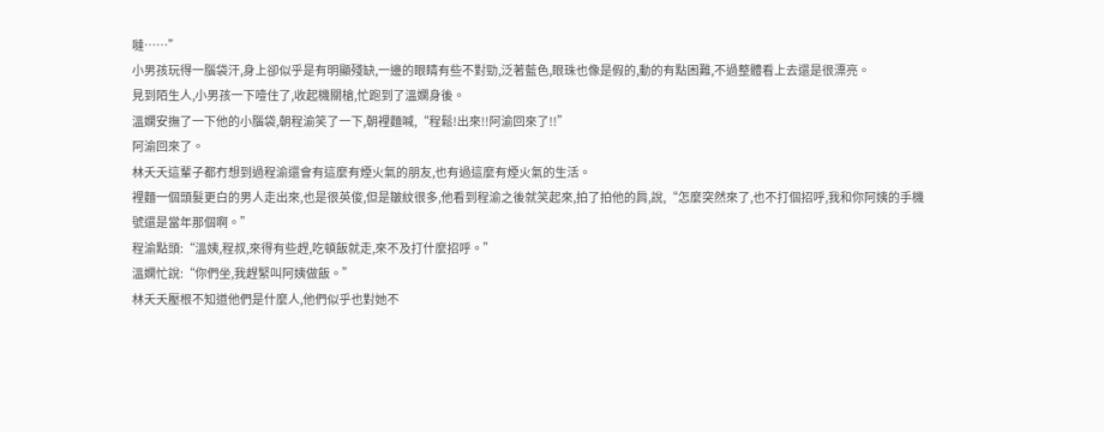噠……”
小男孩玩得一腦袋汗,身上卻似乎是有明顯殘缺,一邊的眼睛有些不對勁,泛著藍色,眼珠也像是假的,動的有點困難,不過整體看上去還是很漂亮。
見到陌生人,小男孩一下噎住了,收起機關槍,忙跑到了溫嫻身後。
溫嫻安撫了一下他的小腦袋,朝程渝笑了一下,朝裡麵喊,“程鬆!出來!!阿渝回來了!!”
阿渝回來了。
林夭夭這輩子都冇想到過程渝還會有這麼有煙火氣的朋友,也有過這麼有煙火氣的生活。
裡麵一個頭髮更白的男人走出來,也是很英俊,但是皺紋很多,他看到程渝之後就笑起來,拍了拍他的肩,說,“怎麼突然來了,也不打個招呼,我和你阿姨的手機號還是當年那個啊。”
程渝點頭:“溫姨,程叔,來得有些趕,吃頓飯就走,來不及打什麼招呼。”
溫嫻忙說:“你們坐,我趕緊叫阿姨做飯。”
林夭夭壓根不知道他們是什麼人,他們似乎也對她不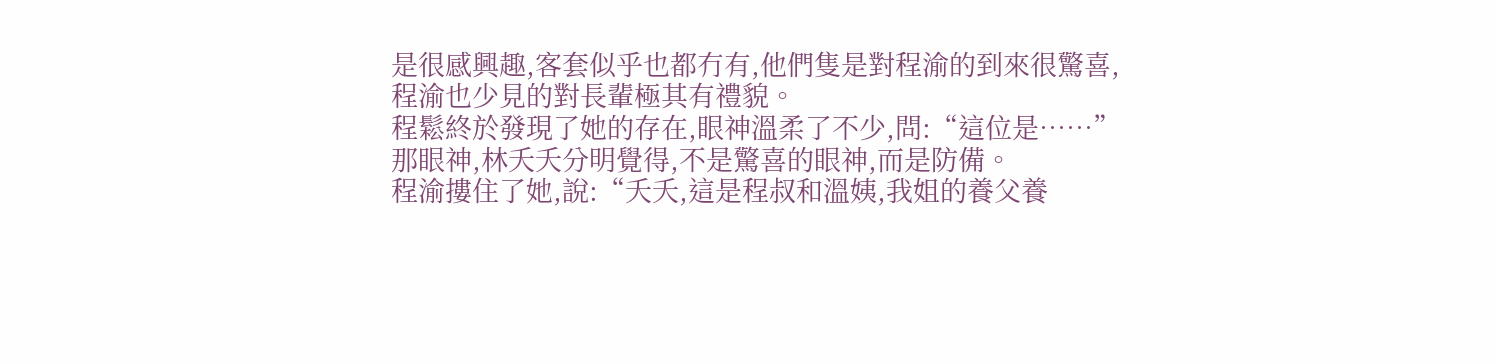是很感興趣,客套似乎也都冇有,他們隻是對程渝的到來很驚喜,程渝也少見的對長輩極其有禮貌。
程鬆終於發現了她的存在,眼神溫柔了不少,問:“這位是……”
那眼神,林夭夭分明覺得,不是驚喜的眼神,而是防備。
程渝摟住了她,說:“夭夭,這是程叔和溫姨,我姐的養父養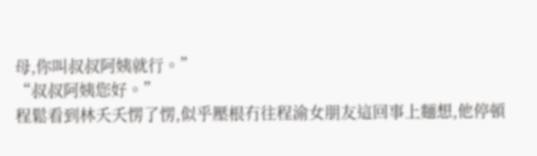母,你叫叔叔阿姨就行。”
“叔叔阿姨您好。”
程鬆看到林夭夭愣了愣,似乎壓根冇往程渝女朋友這回事上麵想,他停頓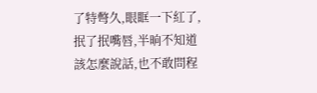了特彆久,眼眶一下紅了,抿了抿嘴唇,半晌不知道該怎麼說話,也不敢問程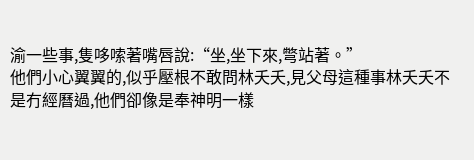渝一些事,隻哆嗦著嘴唇說:“坐,坐下來,彆站著。”
他們小心翼翼的,似乎壓根不敢問林夭夭,見父母這種事林夭夭不是冇經曆過,他們卻像是奉神明一樣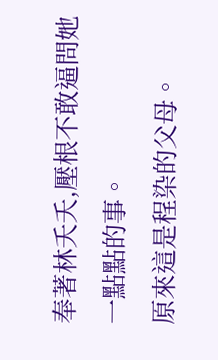奉著林夭夭,壓根不敢逼問她一點點的事。
原來這是程染的父母。